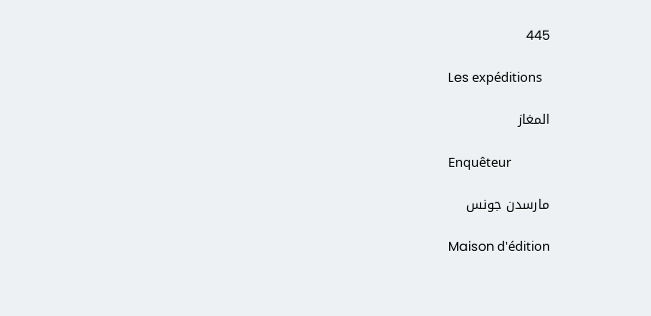445

Les expéditions

المغاز

Enquêteur

مارسدن جونس

Maison d'édition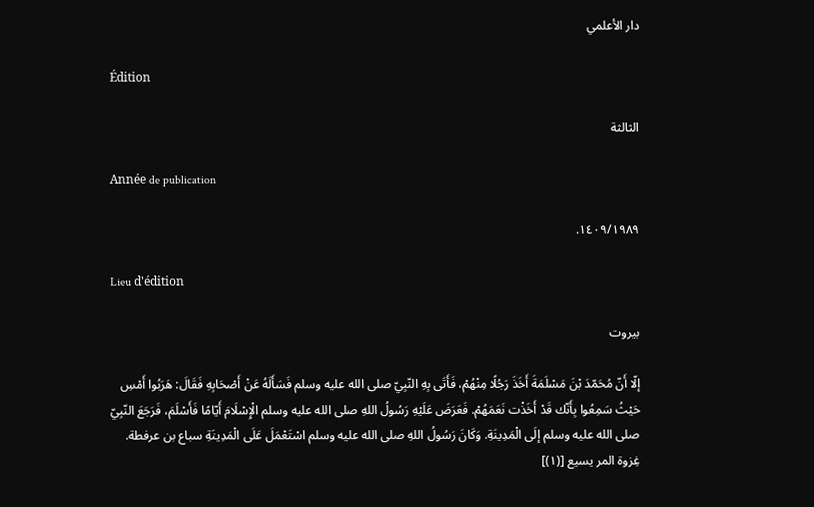دار الأعلمي

Édition

الثالثة

Année de publication

١٤٠٩/١٩٨٩.

Lieu d'édition

بيروت

إلّا أَنّ مُحَمّدَ بْنَ مَسْلَمَةَ أَخَذَ رَجُلًا مِنْهُمْ، فَأَتَى بِهِ النّبِيّ صلى الله عليه وسلم فَسَأَلَهُ عَنْ أَصْحَابِهِ فَقَالَ: هَرَبُوا أَمْسِ حَيْثُ سَمِعُوا بِأَنّك قَدْ أَخَذْت نَعَمَهُمْ. فَعَرَضَ عَلَيْهِ رَسُولُ اللهِ صلى الله عليه وسلم الْإِسْلَامَ أَيّامًا فَأَسْلَمَ، فَرَجَعَ النّبِيّ صلى الله عليه وسلم إلَى الْمَدِينَةِ. وَكَانَ رَسُولُ اللهِ صلى الله عليه وسلم اسْتَعْمَلَ عَلَى الْمَدِينَةِ سباع بن عرفطة.
غِزوة المر يسيع [(١)]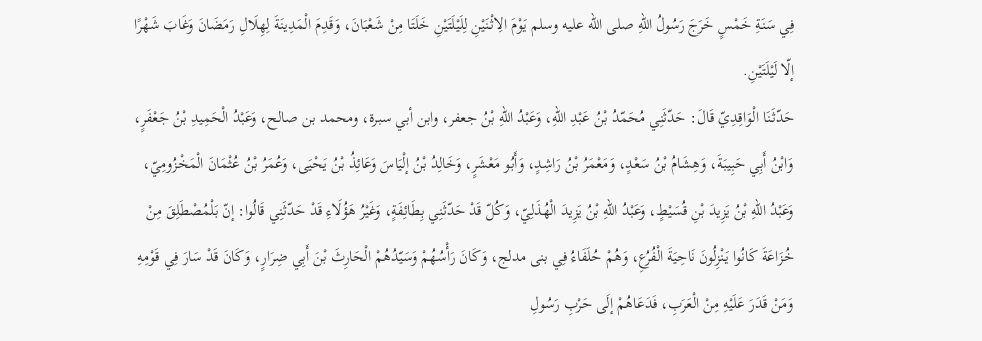فِي سَنَةِ خَمْسٍ خَرَجَ رَسُولُ اللهِ صلى الله عليه وسلم يَوْمَ الِاثْنَيْنِ لِلَيْلَتَيْنِ خَلَتَا مِنْ شَعْبَانَ، وَقَدِمَ الْمَدِينَةَ لِهِلَالِ رَمَضَانَ وَغَابَ شَهْرًا إلّا لَيْلَتَيْنِ.
حَدّثَنَا الْوَاقِدِيّ قَالَ: حَدّثَنِي مُحَمّدُ بْنُ عَبْدِ اللهِ، وَعَبْدُ اللهِ بْنُ جعفر، وابن أبي سبرة، ومحمد بن صالح، وَعَبْدُ الْحَمِيدِ بْنُ جَعْفَرٍ، وَابْنُ أَبِي حَبِيبَةَ، وَهِشَامُ بْنُ سَعْدٍ، وَمَعْمَرُ بْنُ رَاشِدٍ، وَأَبُو مَعْشَرٍ، وَخَالِدُ بْنُ إلْيَاسَ وَعَائِذُ بْنُ يَحْيَى، وَعُمَرُ بْنُ عُثْمَانَ الْمَخْزُومِيّ، وَعَبْدُ اللهِ بْنُ يَزِيدَ بْنِ قُسَيْطٍ، وَعَبْدُ اللهِ بْنُ يَزِيدَ الْهُذَلِيّ، وَكُلّ قَدْ حَدّثَنِي بِطَائِفَةٍ، وَغَيْرُ هَؤُلَاءِ قَدْ حَدّثَنِي قَالُوا: إنّ بَلْمُصْطَلِقَ مِنْ خُزَاعَةَ كَانُوا يَنْزِلُونَ نَاحِيَةَ الْفُرُعِ، وَهُمْ حُلَفَاءُ فِي بنى مدلج، وَكَانَ رَأْسُهُمْ وَسَيّدُهُمْ الْحَارِثَ بْنَ أَبِي ضِرَارٍ، وَكَانَ قَدْ سَارَ فِي قَوْمِهِ وَمَنْ قَدَرَ عَلَيْهِ مِنْ الْعَرَبِ، فَدَعَاهُمْ إلَى حَرْبِ رَسُولِ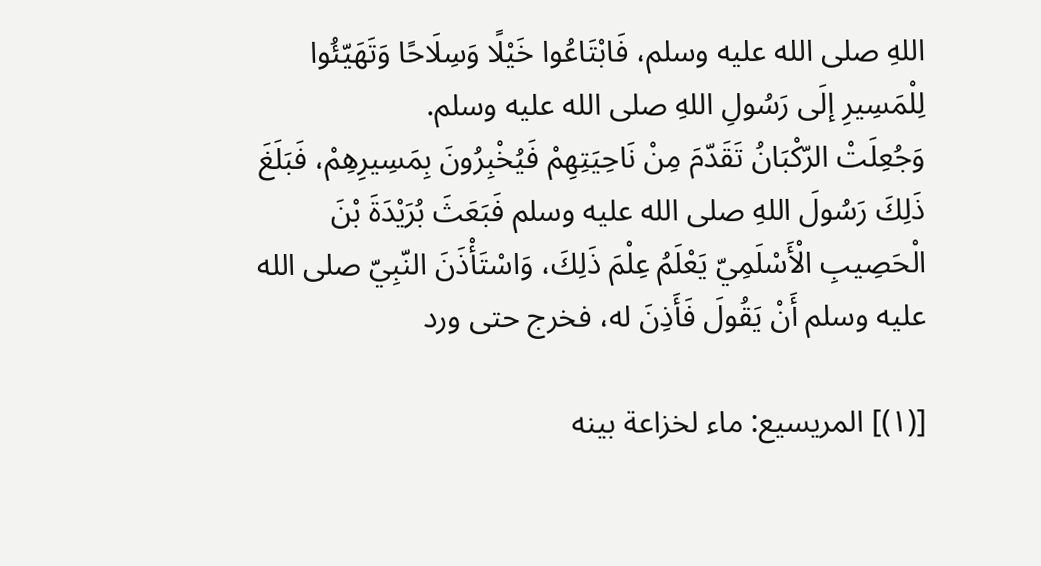اللهِ صلى الله عليه وسلم، فَابْتَاعُوا خَيْلًا وَسِلَاحًا وَتَهَيّئُوا لِلْمَسِيرِ إلَى رَسُولِ اللهِ صلى الله عليه وسلم.
وَجُعِلَتْ الرّكْبَانُ تَقَدّمَ مِنْ نَاحِيَتِهِمْ فَيُخْبِرُونَ بِمَسِيرِهِمْ، فَبَلَغَ ذَلِكَ رَسُولَ اللهِ صلى الله عليه وسلم فَبَعَثَ بُرَيْدَةَ بْنَ الْحَصِيبِ الْأَسْلَمِيّ يَعْلَمُ عِلْمَ ذَلِكَ، وَاسْتَأْذَنَ النّبِيّ صلى الله عليه وسلم أَنْ يَقُولَ فَأَذِنَ له، فخرج حتى ورد

[(١)] المريسيع: ماء لخزاعة بينه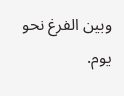وبين الفرغ نحو يوم.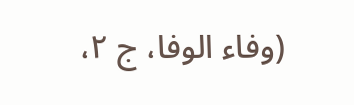(وفاء الوفا، ج ٢،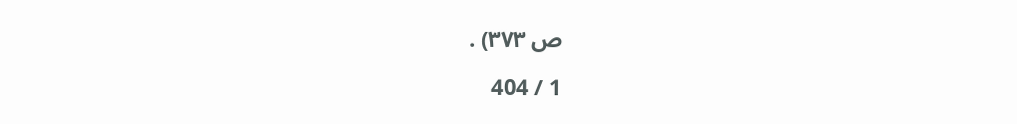ص ٣٧٣) .

1 / 404